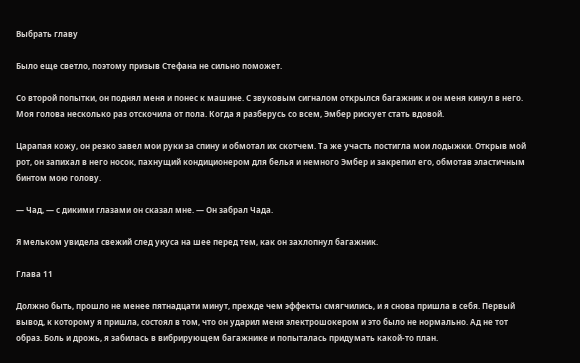Выбрать главу

Было еще светло, поэтому призыв Стефана не сильно поможет.

Со второй попытки, он поднял меня и понес к машине. С звуковым сигналом открылся багажник и он меня кинул в него. Моя голова несколько раз отскочила от пола. Когда я разберусь со всем, Эмбер рискует стать вдовой.

Царапая кожу, он резко завел мои руки за спину и обмотал их скотчем. Та же участь постигла мои лодыжки. Открыв мой рот, он запихал в него носок, пахнущий кондиционером для белья и немного Эмбер и закрепил его, обмотав эластичным бинтом мою голову.

— Чад, — с дикими глазами он сказал мне. — Он забрал Чада.

Я мельком увидела свежий след укуса на шее перед тем, как он захлопнул багажник.

Глава 11

Должно быть, прошло не менее пятнадцати минут, прежде чем эффекты смягчились, и я снова пришла в себя. Первый вывод, к которому я пришла, состоял в том, что он ударил меня электрошокером и это было не нормально. Ад не тот образ. Боль и дрожь, я забилась в вибрирующем багажнике и попыталась придумать какой-то план.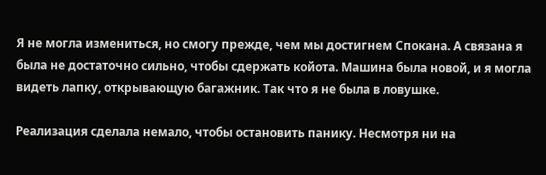Я не могла измениться, но смогу прежде, чем мы достигнем Спокана. А связана я была не достаточно сильно, чтобы сдержать койота. Машина была новой, и я могла видеть лапку, открывающую багажник. Так что я не была в ловушке.

Реализация сделала немало, чтобы остановить панику. Несмотря ни на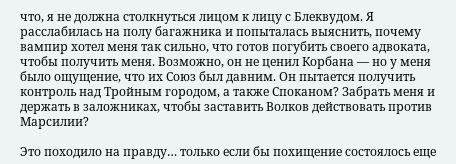что, я не должна столкнуться лицом к лицу с Блеквудом. Я расслабилась на полу багажника и попыталась выяснить, почему вампир хотел меня так сильно, что готов погубить своего адвоката, чтобы получить меня. Возможно, он не ценил Корбана — но у меня было ощущение, что их Союз был давним. Он пытается получить контроль над Тройным городом, а также Споканом? Забрать меня и держать в заложниках, чтобы заставить Волков действовать против Марсилии?

Это походило на правду… только если бы похищение состоялось еще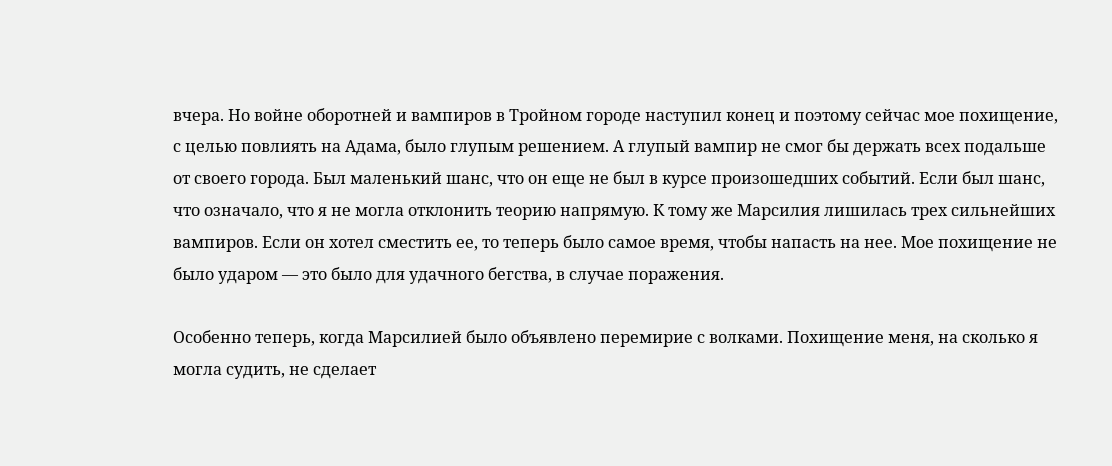вчера. Но войне оборотней и вампиров в Тройном городе наступил конец и поэтому сейчас мое похищение, с целью повлиять на Адама, было глупым решением. А глупый вампир не смог бы держать всех подальше от своего города. Был маленький шанс, что он еще не был в курсе произошедших событий. Если был шанс, что означало, что я не могла отклонить теорию напрямую. К тому же Марсилия лишилась трех сильнейших вампиров. Если он хотел сместить ее, то теперь было самое время, чтобы напасть на нее. Мое похищение не было ударом — это было для удачного бегства, в случае поражения.

Особенно теперь, когда Марсилией было объявлено перемирие с волками. Похищение меня, на сколько я могла судить, не сделает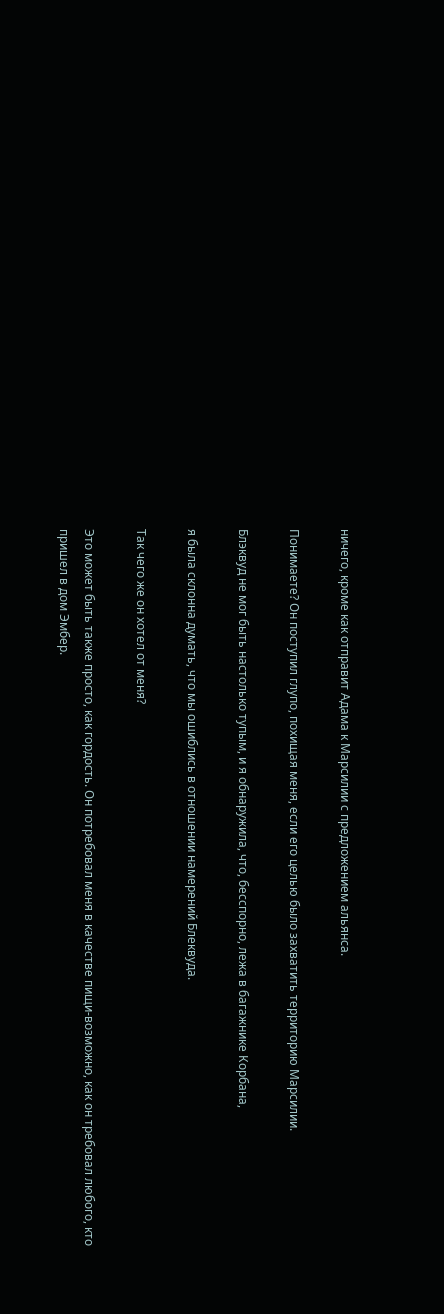ничего, кроме как отправит Адама к Марсилии с предложением альянса.

Понимаете? Он поступил глупо, похищая меня, если его целью было захватить территорию Марсилии.

Блэквуд не мог быть настолько тупым, и я обнаружила, что, бесспорно, лежа в багажнике Корбана,

я была склонна думать, что мы ошиблись в отношении намерений Блеквуда.

Так чего же он хотел от меня?

Это может быть также просто, как гордость. Он потребовал меня в качестве пищи-возможно, как он требовал любого, кто пришел в дом Эмбер.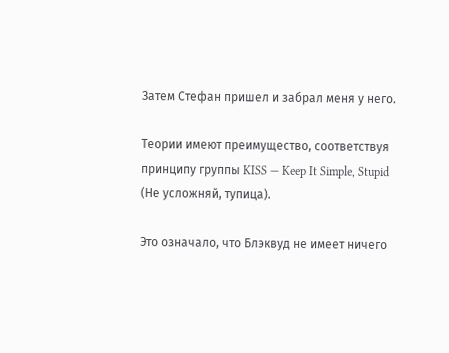Затем Стефан пришел и забрал меня у него.

Теории имеют преимущество, соответствуя принципу группы KISS — Keep It Simple, Stupid (Не усложняй, тупица).

Это означало, что Блэквуд не имеет ничего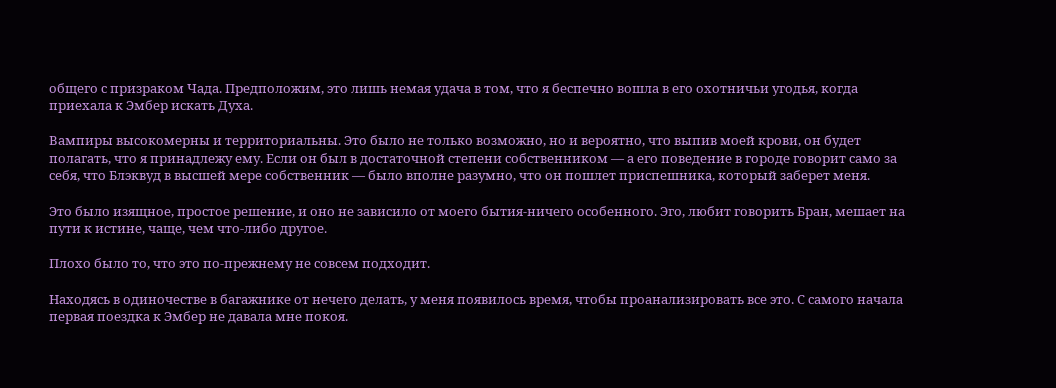общего с призраком Чада. Предположим, это лишь немая удача в том, что я беспечно вошла в его охотничьи угодья, когда приехала к Эмбер искать Духа.

Вампиры высокомерны и территориальны. Это было не только возможно, но и вероятно, что выпив моей крови, он будет полагать, что я принадлежу ему. Если он был в достаточной степени собственником — а его поведение в городе говорит само за себя, что Блэквуд в высшей мере собственник — было вполне разумно, что он пошлет приспешника, который заберет меня.

Это было изящное, простое решение, и оно не зависило от моего бытия-ничего особенного. Эго, любит говорить Бран, мешает на пути к истине, чаще, чем что-либо другое.

Плохо было то, что это по-прежнему не совсем подходит.

Находясь в одиночестве в багажнике от нечего делать, у меня появилось время, чтобы проанализировать все это. С самого начала первая поездка к Эмбер не давала мне покоя.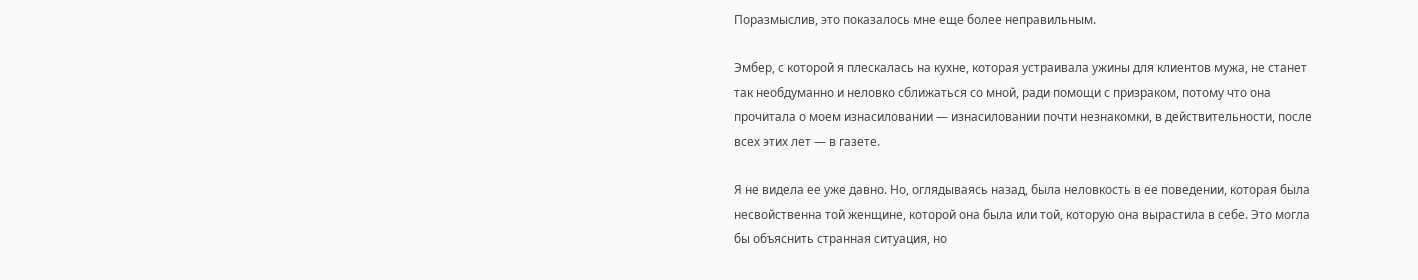Поразмыслив, это показалось мне еще более неправильным.

Эмбер, с которой я плескалась на кухне, которая устраивала ужины для клиентов мужа, не станет так необдуманно и неловко сближаться со мной, ради помощи с призраком, потому что она прочитала о моем изнасиловании — изнасиловании почти незнакомки, в действительности, после всех этих лет — в газете.

Я не видела ее уже давно. Но, оглядываясь назад, была неловкость в ее поведении, которая была несвойственна той женщине, которой она была или той, которую она вырастила в себе. Это могла бы объяснить странная ситуация, но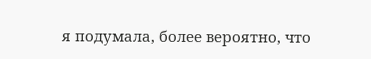я подумала, более вероятно, что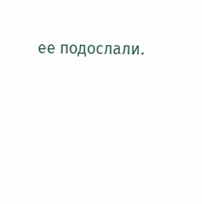ее подослали.